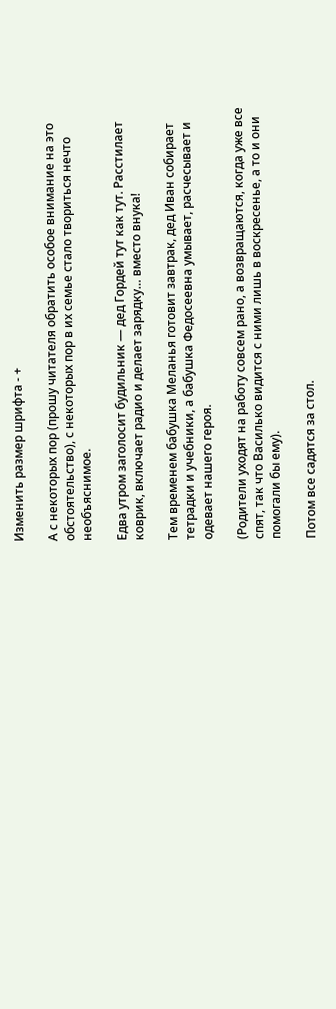Изменить размер шрифта - +

А с некоторых пор (прошу читателя обратить особое внимание на это обстоятельство), с некоторых пор в их семье стало твориться нечто необъяснимое.

Едва утром заголосит будильник — дед Гордей тут как тут. Расстилает коврик, включает радио и делает зарядку… вместо внука!

Тем временем бабушка Меланья готовит завтрак, дед Иван собирает тетрадки и учебники, а бабушка Федосеевна умывает, расчесывает и одевает нашего героя.

(Родители уходят на работу совсем рано, а возвращаются, когда уже все спят, так что Василько видится с ними лишь в воскресенье, а то и они помогали бы ему).

Потом все садятся за стол.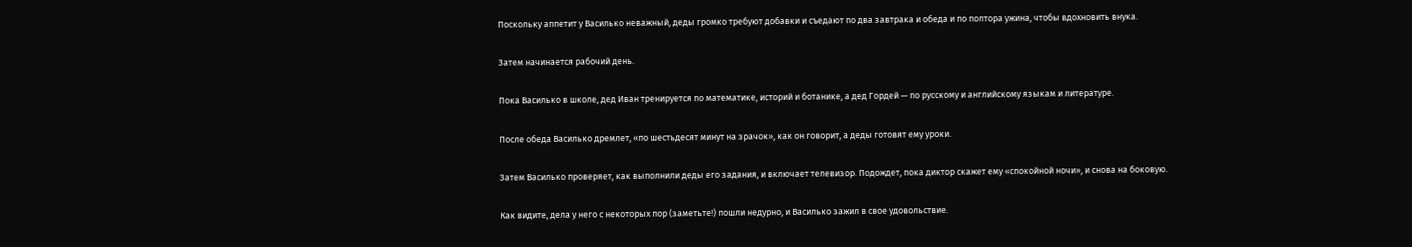Поскольку аппетит у Василько неважный, деды громко требуют добавки и съедают по два завтрака и обеда и по полтора ужина, чтобы вдохновить внука.

Затем начинается рабочий день.

Пока Василько в школе, дед Иван тренируется по математике, историй и ботанике, а дед Гордей — по русскому и английскому языкам и литературе.

После обеда Василько дремлет, «по шестьдесят минут на зрачок», как он говорит, а деды готовят ему уроки.

Затем Василько проверяет, как выполнили деды его задания, и включает телевизор. Подождет, пока диктор скажет ему «спокойной ночи», и снова на боковую.

Как видите, дела у него с некоторых пор (заметьте!) пошли недурно, и Василько зажил в свое удовольствие.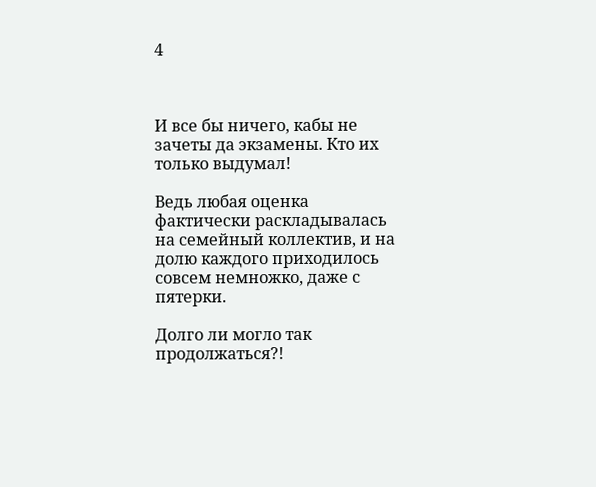4



И все бы ничего, кабы не зачеты да экзамены. Кто их только выдумал!

Ведь любая оценка фактически раскладывалась на семейный коллектив, и на долю каждого приходилось совсем немножко, даже с пятерки.

Долго ли могло так продолжаться?!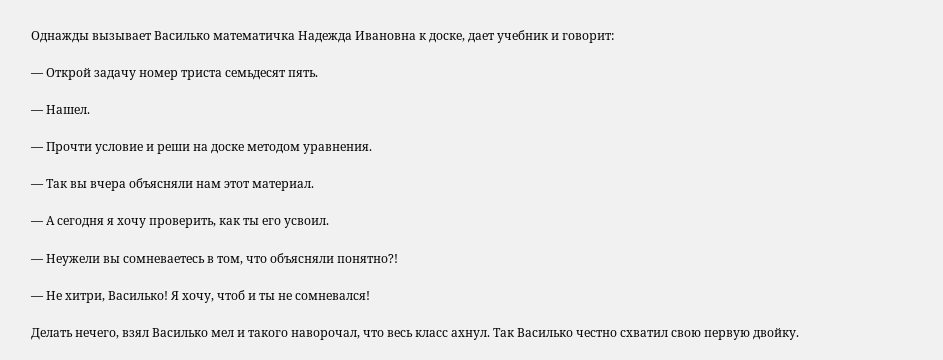Однажды вызывает Василько математичка Надежда Ивановна к доске, дает учебник и говорит:

— Открой задачу номер триста семьдесят пять.

— Нашел.

— Прочти условие и реши на доске методом уравнения.

— Так вы вчера объясняли нам этот материал.

— А сегодня я хочу проверить, как ты его усвоил.

— Неужели вы сомневаетесь в том, что объясняли понятно?!

— Не хитри, Василько! Я хочу, чтоб и ты не сомневался!

Делать нечего, взял Василько мел и такого наворочал, что весь класс ахнул. Так Василько честно схватил свою первую двойку.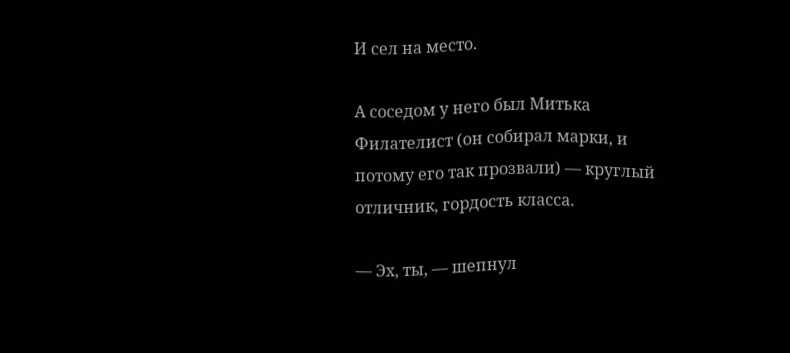И сел на место.

А соседом у него был Митька Филателист (он собирал марки, и потому его так прозвали) — круглый отличник, гордость класса.

— Эх, ты, — шепнул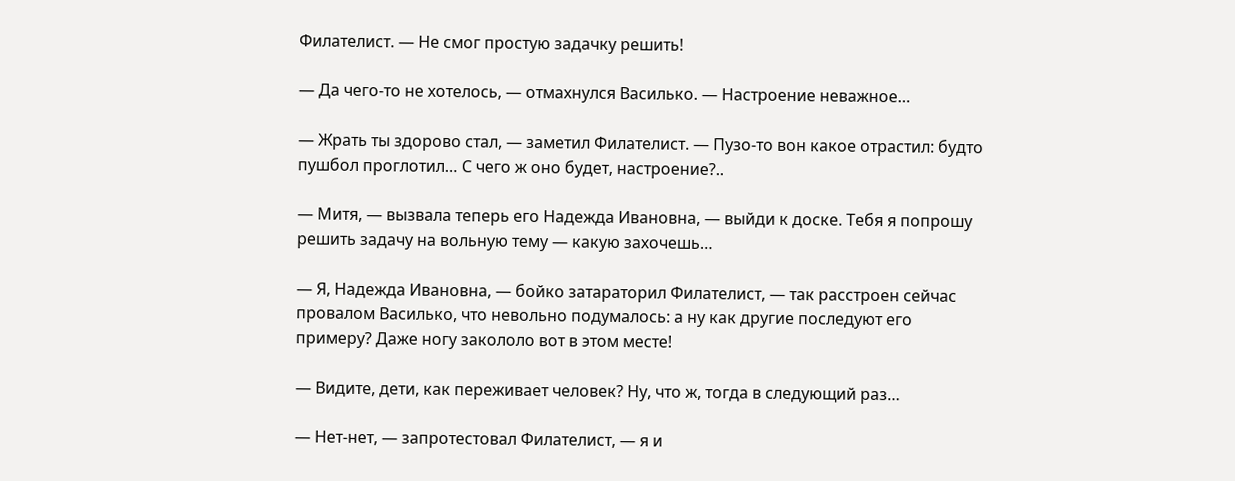Филателист. — Не смог простую задачку решить!

— Да чего-то не хотелось, — отмахнулся Василько. — Настроение неважное…

— Жрать ты здорово стал, — заметил Филателист. — Пузо-то вон какое отрастил: будто пушбол проглотил… С чего ж оно будет, настроение?..

— Митя, — вызвала теперь его Надежда Ивановна, — выйди к доске. Тебя я попрошу решить задачу на вольную тему — какую захочешь…

— Я, Надежда Ивановна, — бойко затараторил Филателист, — так расстроен сейчас провалом Василько, что невольно подумалось: а ну как другие последуют его примеру? Даже ногу закололо вот в этом месте!

— Видите, дети, как переживает человек? Ну, что ж, тогда в следующий раз…

— Нет-нет, — запротестовал Филателист, — я и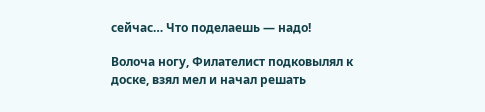сейчас… Что поделаешь — надо!

Волоча ногу, Филателист подковылял к доске, взял мел и начал решать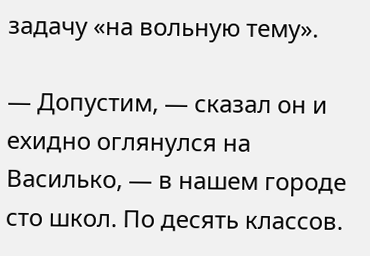задачу «на вольную тему».

— Допустим, — сказал он и ехидно оглянулся на Василько, — в нашем городе сто школ. По десять классов.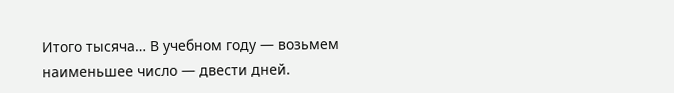Итого тысяча… В учебном году — возьмем наименьшее число — двести дней.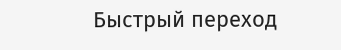Быстрый переход